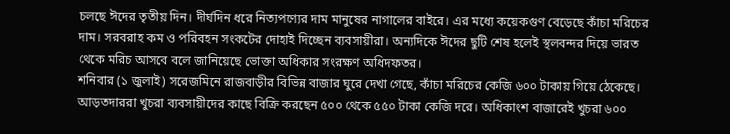চলছে ঈদের তৃতীয় দিন। দীর্ঘদিন ধরে নিত্যপণ্যের দাম মানুষের নাগালের বাইরে। এর মধ্যে কয়েকগুণ বেড়েছে কাঁচা মরিচের দাম। সরবরাহ কম ও পরিবহন সংকটের দোহাই দিচ্ছেন ব্যবসায়ীরা। অন্যদিকে ঈদের ছুটি শেষ হলেই স্থলবন্দর দিয়ে ভারত থেকে মরিচ আসবে বলে জানিয়েছে ভোক্তা অধিকার সংরক্ষণ অধিদফতর।
শনিবার (১ জুলাই) সরেজমিনে রাজবাড়ীর বিভিন্ন বাজার ঘুরে দেখা গেছে, কাঁচা মরিচের কেজি ৬০০ টাকায় গিয়ে ঠেকেছে। আড়তদাররা খুচরা ব্যবসায়ীদের কাছে বিক্রি করছেন ৫০০ থেকে ৫৫০ টাকা কেজি দরে। অধিকাংশ বাজারেই খুচরা ৬০০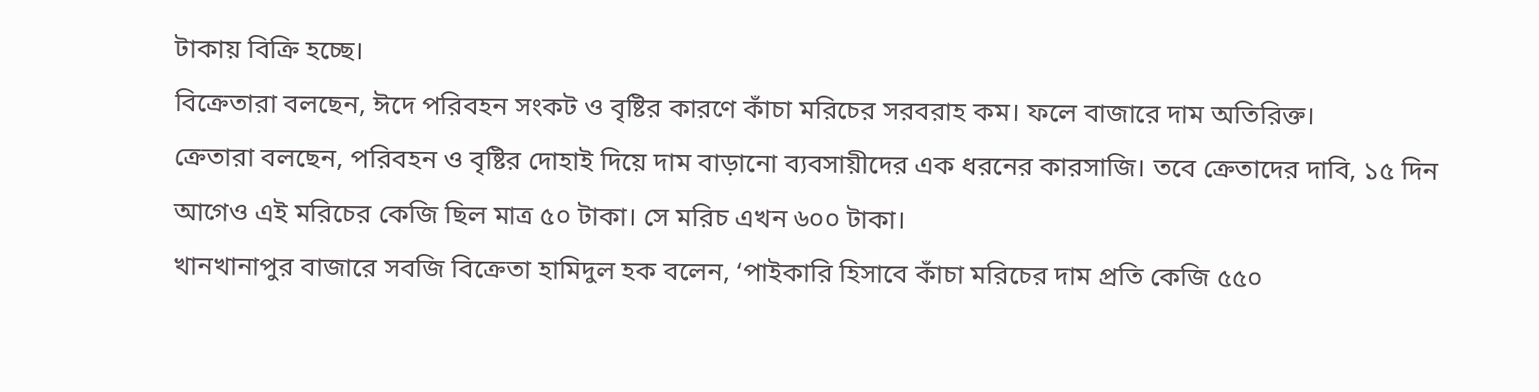টাকায় বিক্রি হচ্ছে।
বিক্রেতারা বলছেন, ঈদে পরিবহন সংকট ও বৃষ্টির কারণে কাঁচা মরিচের সরবরাহ কম। ফলে বাজারে দাম অতিরিক্ত।
ক্রেতারা বলছেন, পরিবহন ও বৃষ্টির দোহাই দিয়ে দাম বাড়ানো ব্যবসায়ীদের এক ধরনের কারসাজি। তবে ক্রেতাদের দাবি, ১৫ দিন আগেও এই মরিচের কেজি ছিল মাত্র ৫০ টাকা। সে মরিচ এখন ৬০০ টাকা।
খানখানাপুর বাজারে সবজি বিক্রেতা হামিদুল হক বলেন, ‘পাইকারি হিসাবে কাঁচা মরিচের দাম প্রতি কেজি ৫৫০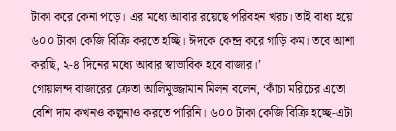টাকা করে কেনা পড়ে। এর মধ্যে আবার রয়েছে পরিবহন খরচ। তাই বাধ্য হয়ে ৬০০ টাকা কেজি বিক্রি করতে হচ্ছি। ঈদকে কেন্দ্র করে গাড়ি কম। তবে আশা করছি, ২-৪ দিনের মধ্যে আবার স্বাভাবিক হবে বাজার।’
গোয়ালন্দ বাজারের ক্রেতা আলিমুজ্জামান মিলন বলেন, ‘কাঁচা মরিচের এতো বেশি দাম কখনও কল্পনাও করতে পারিনি। ৬০০ টাকা কেজি বিক্রি হচ্ছে-এটা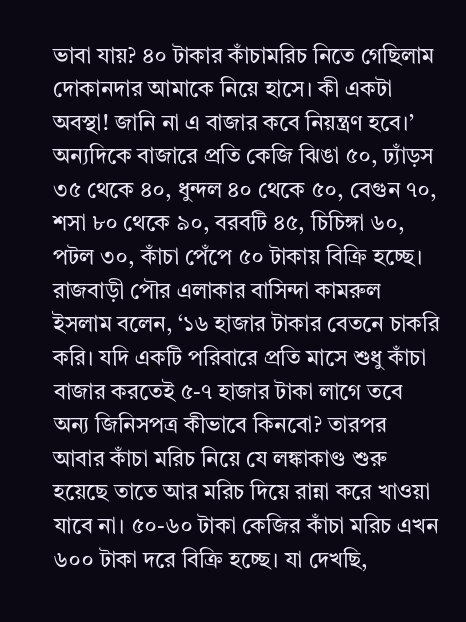ভাবা যায়? ৪০ টাকার কাঁচামরিচ নিতে গেছিলাম দোকানদার আমাকে নিয়ে হাসে। কী একটা অবস্থা! জানি না এ বাজার কবে নিয়ন্ত্রণ হবে।’
অন্যদিকে বাজারে প্রতি কেজি ঝিঙা ৫০, ঢ্যাঁড়স ৩৫ থেকে ৪০, ধুন্দল ৪০ থেকে ৫০, বেগুন ৭০, শসা ৮০ থেকে ৯০, বরবটি ৪৫, চিচিঙ্গা ৬০, পটল ৩০, কাঁচা পেঁপে ৫০ টাকায় বিক্রি হচ্ছে।
রাজবাড়ী পৌর এলাকার বাসিন্দা কামরুল ইসলাম বলেন, ‘১৬ হাজার টাকার বেতনে চাকরি করি। যদি একটি পরিবারে প্রতি মাসে শুধু কাঁচা বাজার করতেই ৫-৭ হাজার টাকা লাগে তবে অন্য জিনিসপত্র কীভাবে কিনবো? তারপর আবার কাঁচা মরিচ নিয়ে যে লঙ্কাকাণ্ড শুরু হয়েছে তাতে আর মরিচ দিয়ে রান্না করে খাওয়া যাবে না। ৫০-৬০ টাকা কেজির কাঁচা মরিচ এখন ৬০০ টাকা দরে বিক্রি হচ্ছে। যা দেখছি,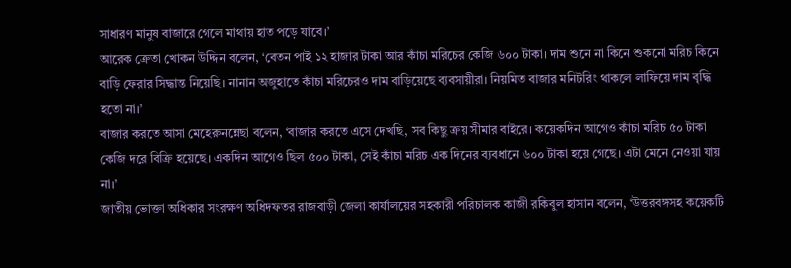সাধারণ মানুষ বাজারে গেলে মাথায় হাত পড়ে যাবে।’
আরেক ক্রেতা খোকন উদ্দিন বলেন, ‘বেতন পাই ১২ হাজার টাকা আর কাঁচা মরিচের কেজি ৬০০ টাকা। দাম শুনে না কিনে শুকনো মরিচ কিনে বাড়ি ফেরার সিদ্ধান্ত নিয়েছি। নানান অজুহাতে কাঁচা মরিচেরও দাম বাড়িয়েছে ব্যবসায়ীরা। নিয়মিত বাজার মনিটরিং থাকলে লাফিয়ে দাম বৃদ্ধি হতো না।’
বাজার করতে আসা মেহেরুনন্নেছা বলেন, ‘বাজার করতে এসে দেখছি, সব কিছু ক্রয় সীমার বাইরে। কয়েকদিন আগেও কাঁচা মরিচ ৫০ টাকা কেজি দরে বিক্রি হয়েছে। একদিন আগেও ছিল ৫০০ টাকা, সেই কাঁচা মরিচ এক দিনের ব্যবধানে ৬০০ টাকা হয়ে গেছে। এটা মেনে নেওয়া যায় না।’
জাতীয় ভোক্তা অধিকার সংরক্ষণ অধিদফতর রাজবাড়ী জেলা কার্যালয়ের সহকারী পরিচালক কাজী রকিবুল হাসান বলেন, ‘উত্তরবঙ্গসহ কয়েকটি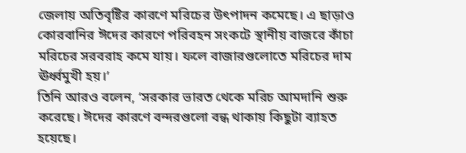জেলায় অতিবৃষ্টির কারণে মরিচের উৎপাদন কমেছে। এ ছাড়াও কোরবানির ঈদের কারণে পরিবহন সংকটে স্থানীয় বাজরে কাঁচা মরিচের সরবরাহ কমে যায়। ফলে বাজারগুলোতে মরিচের দাম ঊর্ধ্বমুখী হয়।’
তিনি আরও বলেন, ‘সরকার ভারত থেকে মরিচ আমদানি শুরু করেছে। ঈদের কারণে বন্দরগুলো বন্ধ থাকায় কিছুটা ব্যাহত হয়েছে।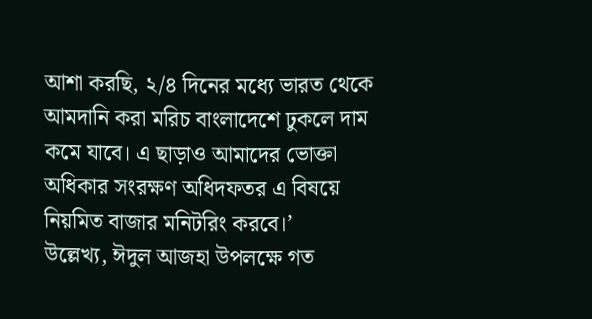আশা করছি, ২/৪ দিনের মধ্যে ভারত থেকে আমদানি করা মরিচ বাংলাদেশে ঢুকলে দাম কমে যাবে। এ ছাড়াও আমাদের ভোক্তা অধিকার সংরক্ষণ অধিদফতর এ বিষয়ে নিয়মিত বাজার মনিটরিং করবে।’
উল্লেখ্য, ঈদুল আজহা উপলক্ষে গত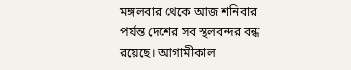মঙ্গলবার থেকে আজ শনিবার পর্যন্ত দেশের সব স্থলবন্দর বন্ধ রয়েছে। আগামীকাল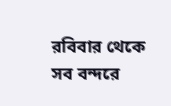রবিবার থেকে সব বন্দরে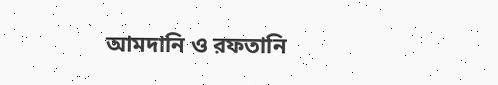আমদানি ও রফতানি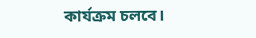কার্যক্রম চলবে।